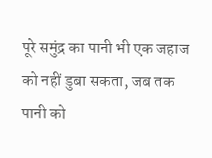पूरे समुंद्र का पानी भी एक जहाज को नहीं डुबा सकता, जब तक पानी को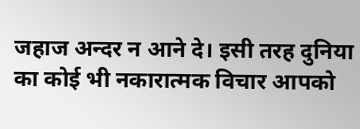जहाज अन्दर न आने दे। इसी तरह दुनिया का कोई भी नकारात्मक विचार आपको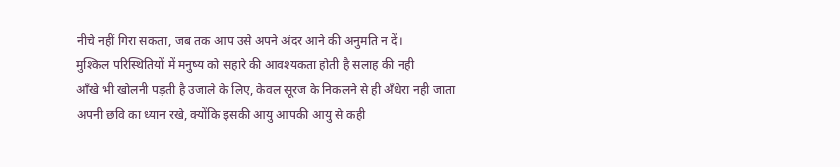नीचे नहीं गिरा सकता, जब तक आप उसे अपने अंदर आने की अनुमति न दें।
मुश्किल परिस्थितियों में मनुष्य को सहारे की आवश्यकता होती है सलाह की नही
आँखे भी खोलनी पड़ती है उजाले के लिए, केवल सूरज के निकलने से ही अँधेरा नही जाता
अपनी छवि का ध्यान रखे, क्योंकि इसकी आयु आपकी आयु से कही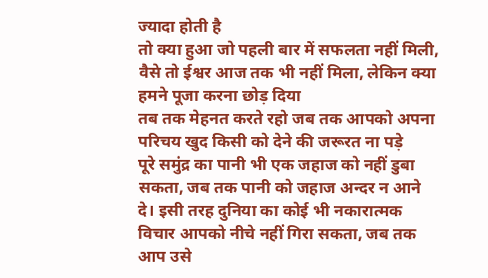ज्यादा होती है
तो क्या हुआ जो पहली बार में सफलता नहीं मिली, वैसे तो ईश्वर आज तक भी नहीं मिला, लेकिन क्या हमने पूजा करना छोड़ दिया
तब तक मेहनत करते रहो जब तक आपको अपना परिचय खुद किसी को देने की जरूरत ना पड़े
पूरे समुंद्र का पानी भी एक जहाज को नहीं डुबा सकता, जब तक पानी को जहाज अन्दर न आने दे। इसी तरह दुनिया का कोई भी नकारात्मक विचार आपको नीचे नहीं गिरा सकता, जब तक आप उसे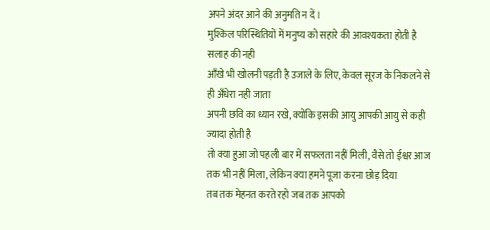अपने अंदर आने की अनुमति न दें।
मुश्किल परिस्थितियों में मनुष्य को सहारे की आवश्यकता होती है सलाह की नही
आँखे भी खोलनी पड़ती है उजाले के लिए, केवल सूरज के निकलने से ही अँधेरा नही जाता
अपनी छवि का ध्यान रखे, क्योंकि इसकी आयु आपकी आयु से कही ज्यादा होती है
तो क्या हुआ जो पहली बार में सफलता नहीं मिली, वैसे तो ईश्वर आज तक भी नहीं मिला, लेकिन क्या हमने पूजा करना छोड़ दिया
तब तक मेहनत करते रहो जब तक आपको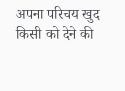अपना परिचय खुद किसी को देने की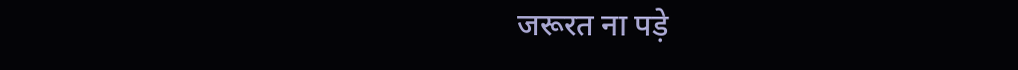जरूरत ना पड़े